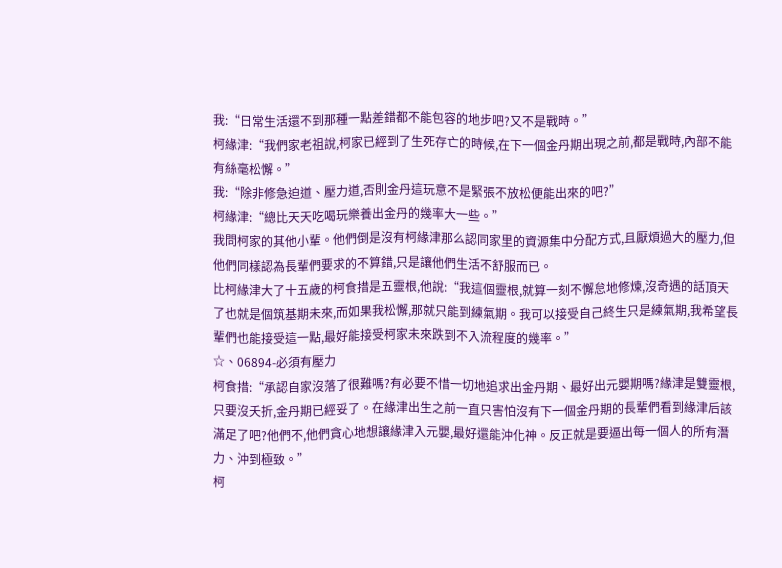我:“日常生活還不到那種一點差錯都不能包容的地步吧?又不是戰時。”
柯緣津:“我們家老祖說,柯家已經到了生死存亡的時候,在下一個金丹期出現之前,都是戰時,內部不能有絲毫松懈。”
我:“除非修急迫道、壓力道,否則金丹這玩意不是緊張不放松便能出來的吧?”
柯緣津:“總比天天吃喝玩樂養出金丹的幾率大一些。”
我問柯家的其他小輩。他們倒是沒有柯緣津那么認同家里的資源集中分配方式,且厭煩過大的壓力,但他們同樣認為長輩們要求的不算錯,只是讓他們生活不舒服而已。
比柯緣津大了十五歲的柯食措是五靈根,他說:“我這個靈根,就算一刻不懈怠地修煉,沒奇遇的話頂天了也就是個筑基期未來,而如果我松懈,那就只能到練氣期。我可以接受自己終生只是練氣期,我希望長輩們也能接受這一點,最好能接受柯家未來跌到不入流程度的幾率。”
☆、06894-必須有壓力
柯食措:“承認自家沒落了很難嗎?有必要不惜一切地追求出金丹期、最好出元嬰期嗎?緣津是雙靈根,只要沒夭折,金丹期已經妥了。在緣津出生之前一直只害怕沒有下一個金丹期的長輩們看到緣津后該滿足了吧?他們不,他們貪心地想讓緣津入元嬰,最好還能沖化神。反正就是要逼出每一個人的所有潛力、沖到極致。”
柯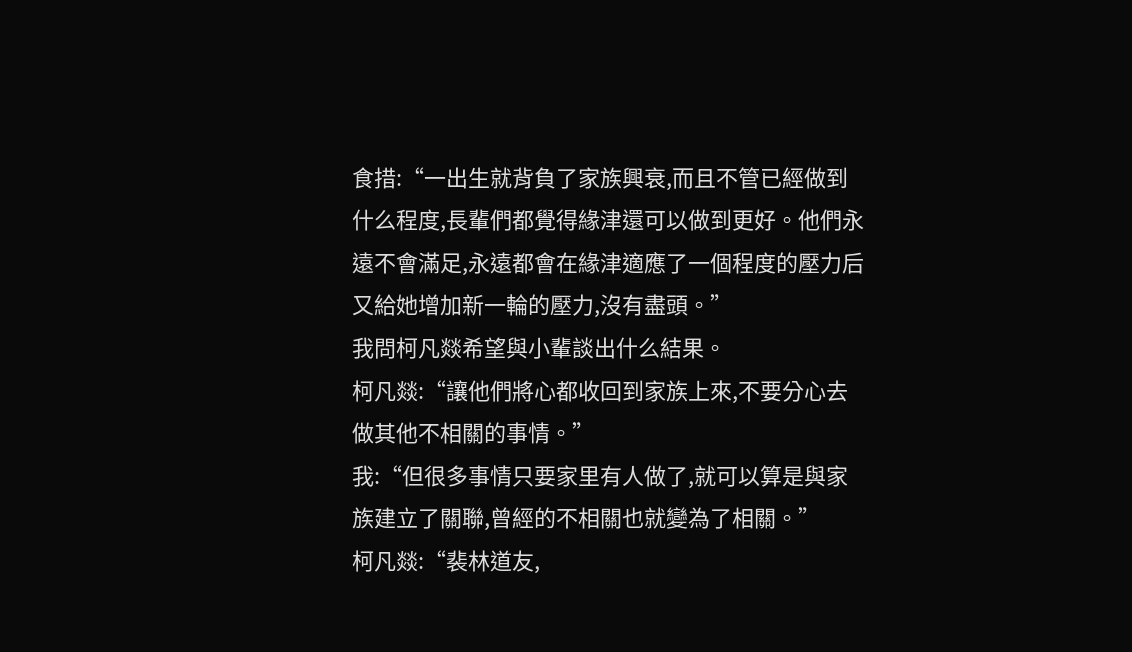食措:“一出生就背負了家族興衰,而且不管已經做到什么程度,長輩們都覺得緣津還可以做到更好。他們永遠不會滿足,永遠都會在緣津適應了一個程度的壓力后又給她增加新一輪的壓力,沒有盡頭。”
我問柯凡燚希望與小輩談出什么結果。
柯凡燚:“讓他們將心都收回到家族上來,不要分心去做其他不相關的事情。”
我:“但很多事情只要家里有人做了,就可以算是與家族建立了關聯,曾經的不相關也就變為了相關。”
柯凡燚:“裴林道友,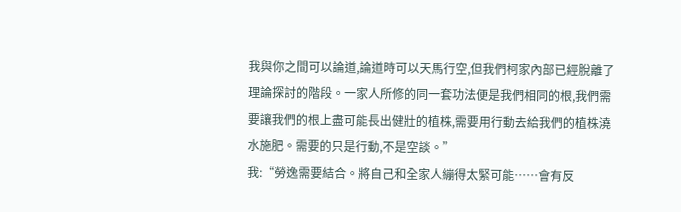我與你之間可以論道,論道時可以天馬行空,但我們柯家內部已經脫離了理論探討的階段。一家人所修的同一套功法便是我們相同的根,我們需要讓我們的根上盡可能長出健壯的植株,需要用行動去給我們的植株澆水施肥。需要的只是行動,不是空談。”
我:“勞逸需要結合。將自己和全家人繃得太緊可能……會有反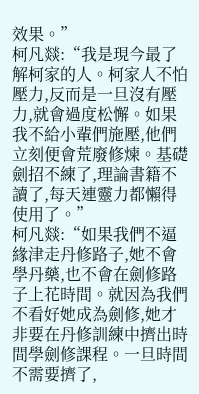效果。”
柯凡燚:“我是現今最了解柯家的人。柯家人不怕壓力,反而是一旦沒有壓力,就會過度松懈。如果我不給小輩們施壓,他們立刻便會荒廢修煉。基礎劍招不練了,理論書籍不讀了,每天連靈力都懶得使用了。”
柯凡燚:“如果我們不逼緣津走丹修路子,她不會學丹藥,也不會在劍修路子上花時間。就因為我們不看好她成為劍修,她才非要在丹修訓練中擠出時間學劍修課程。一旦時間不需要擠了,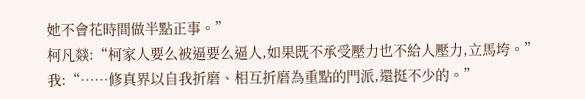她不會花時間做半點正事。”
柯凡燚:“柯家人要么被逼要么逼人,如果既不承受壓力也不給人壓力,立馬垮。”
我:“……修真界以自我折磨、相互折磨為重點的門派,還挺不少的。”